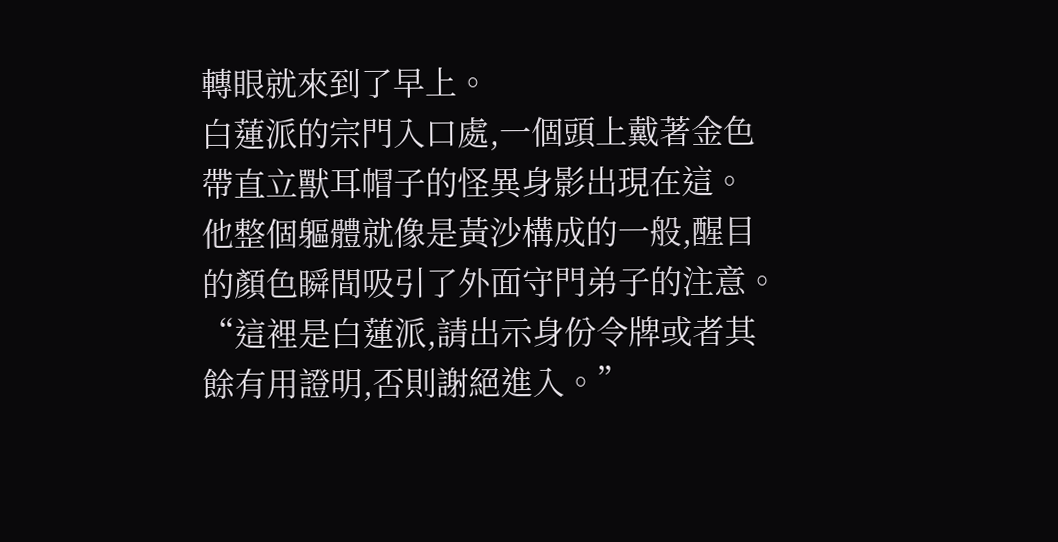轉眼就來到了早上。
白蓮派的宗門入口處,一個頭上戴著金色帶直立獸耳帽子的怪異身影出現在這。
他整個軀體就像是黃沙構成的一般,醒目的顏色瞬間吸引了外面守門弟子的注意。
“這裡是白蓮派,請出示身份令牌或者其餘有用證明,否則謝絕進入。”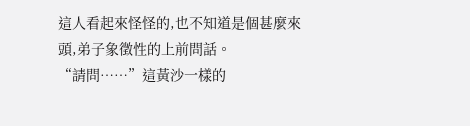這人看起來怪怪的,也不知道是個甚麼來頭,弟子象徵性的上前問話。
“請問……”這黃沙一樣的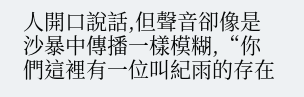人開口說話,但聲音卻像是沙暴中傳播一樣模糊,“你們這裡有一位叫紀雨的存在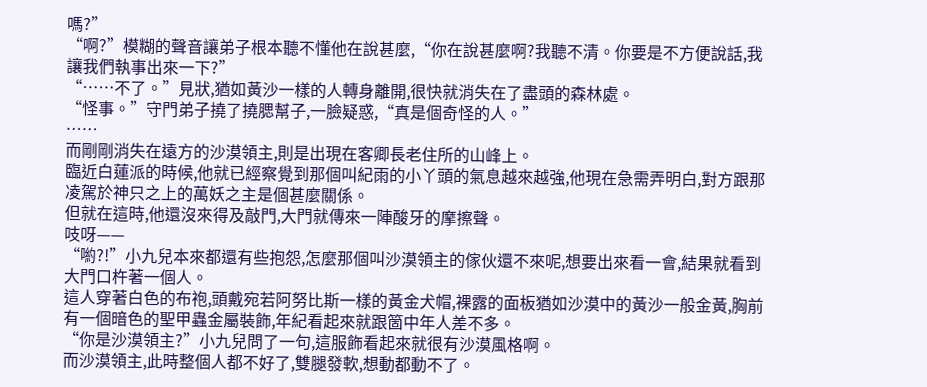嗎?”
“啊?”模糊的聲音讓弟子根本聽不懂他在說甚麼,“你在說甚麼啊?我聽不清。你要是不方便說話,我讓我們執事出來一下?”
“……不了。”見狀,猶如黃沙一樣的人轉身離開,很快就消失在了盡頭的森林處。
“怪事。”守門弟子撓了撓腮幫子,一臉疑惑,“真是個奇怪的人。”
……
而剛剛消失在遠方的沙漠領主,則是出現在客卿長老住所的山峰上。
臨近白蓮派的時候,他就已經察覺到那個叫紀雨的小丫頭的氣息越來越強,他現在急需弄明白,對方跟那凌駕於神只之上的萬妖之主是個甚麼關係。
但就在這時,他還沒來得及敲門,大門就傳來一陣酸牙的摩擦聲。
吱呀——
“喲?!”小九兒本來都還有些抱怨,怎麼那個叫沙漠領主的傢伙還不來呢,想要出來看一會,結果就看到大門口杵著一個人。
這人穿著白色的布袍,頭戴宛若阿努比斯一樣的黃金犬帽,裸露的面板猶如沙漠中的黃沙一般金黃,胸前有一個暗色的聖甲蟲金屬裝飾,年紀看起來就跟箇中年人差不多。
“你是沙漠領主?”小九兒問了一句,這服飾看起來就很有沙漠風格啊。
而沙漠領主,此時整個人都不好了,雙腿發軟,想動都動不了。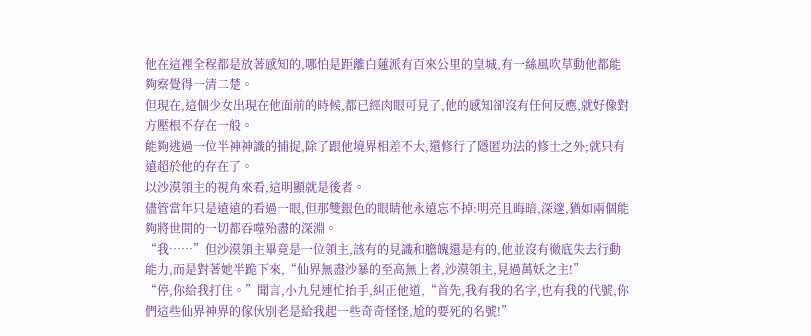他在這裡全程都是放著感知的,哪怕是距離白蓮派有百來公里的皇城,有一絲風吹草動他都能夠察覺得一清二楚。
但現在,這個少女出現在他面前的時候,都已經肉眼可見了,他的感知卻沒有任何反應,就好像對方壓根不存在一般。
能夠逃過一位半神神識的捕捉,除了跟他境界相差不大,還修行了隱匿功法的修士之外;就只有遠超於他的存在了。
以沙漠領主的視角來看,這明顯就是後者。
儘管當年只是遠遠的看過一眼,但那雙銀色的眼睛他永遠忘不掉:明亮且晦暗,深邃,猶如兩個能夠將世間的一切都吞噬殆盡的深淵。
“我……”但沙漠領主畢竟是一位領主,該有的見識和膽魄還是有的,他並沒有徹底失去行動能力,而是對著她半跪下來,“仙界無盡沙暴的至高無上者,沙漠領主,見過萬妖之主!”
“停,你給我打住。”聞言,小九兒連忙抬手,糾正他道,“首先,我有我的名字,也有我的代號,你們這些仙界神界的傢伙別老是給我起一些奇奇怪怪,尬的要死的名號!”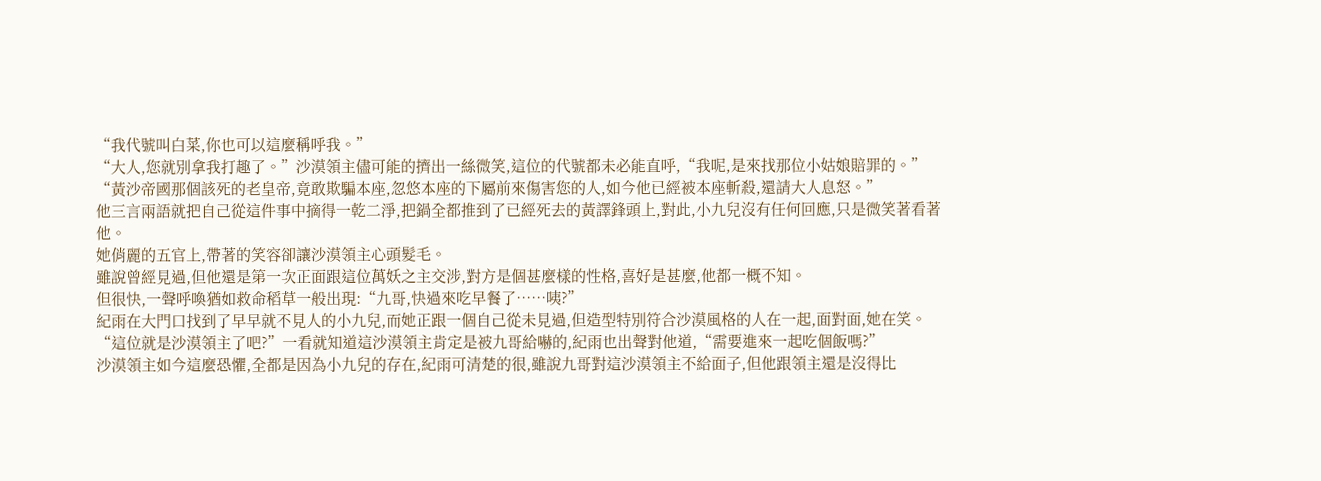“我代號叫白菜,你也可以這麼稱呼我。”
“大人,您就別拿我打趣了。”沙漠領主儘可能的擠出一絲微笑,這位的代號都未必能直呼,“我呢,是來找那位小姑娘賠罪的。”
“黃沙帝國那個該死的老皇帝,竟敢欺騙本座,忽悠本座的下屬前來傷害您的人,如今他已經被本座斬殺,還請大人息怒。”
他三言兩語就把自己從這件事中摘得一乾二淨,把鍋全都推到了已經死去的黃譯鋒頭上,對此,小九兒沒有任何回應,只是微笑著看著他。
她俏麗的五官上,帶著的笑容卻讓沙漠領主心頭髮毛。
雖說曾經見過,但他還是第一次正面跟這位萬妖之主交涉,對方是個甚麼樣的性格,喜好是甚麼,他都一概不知。
但很快,一聲呼喚猶如救命稻草一般出現:“九哥,快過來吃早餐了……咦?”
紀雨在大門口找到了早早就不見人的小九兒,而她正跟一個自己從未見過,但造型特別符合沙漠風格的人在一起,面對面,她在笑。
“這位就是沙漠領主了吧?”一看就知道這沙漠領主肯定是被九哥給嚇的,紀雨也出聲對他道,“需要進來一起吃個飯嗎?”
沙漠領主如今這麼恐懼,全都是因為小九兒的存在,紀雨可清楚的很,雖說九哥對這沙漠領主不給面子,但他跟領主還是沒得比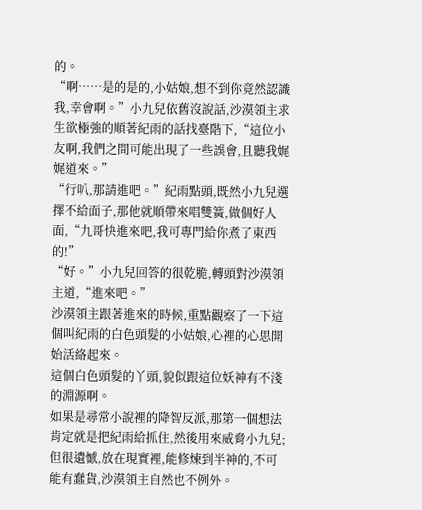的。
“啊……是的是的,小姑娘,想不到你竟然認識我,幸會啊。”小九兒依舊沒說話,沙漠領主求生欲極強的順著紀雨的話找臺階下,“這位小友啊,我們之間可能出現了一些誤會,且聽我娓娓道來。”
“行叭,那請進吧。”紀雨點頭,既然小九兒選擇不給面子,那他就順帶來唱雙簧,做個好人面,“九哥快進來吧,我可專門給你煮了東西的!”
“好。”小九兒回答的很乾脆,轉頭對沙漠領主道,“進來吧。”
沙漠領主跟著進來的時候,重點觀察了一下這個叫紀雨的白色頭髮的小姑娘,心裡的心思開始活絡起來。
這個白色頭髮的丫頭,貌似跟這位妖神有不淺的淵源啊。
如果是尋常小說裡的降智反派,那第一個想法肯定就是把紀雨給抓住,然後用來威脅小九兒;
但很遺憾,放在現實裡,能修煉到半神的,不可能有蠢貨,沙漠領主自然也不例外。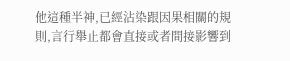他這種半神,已經沾染跟因果相關的規則,言行舉止都會直接或者間接影響到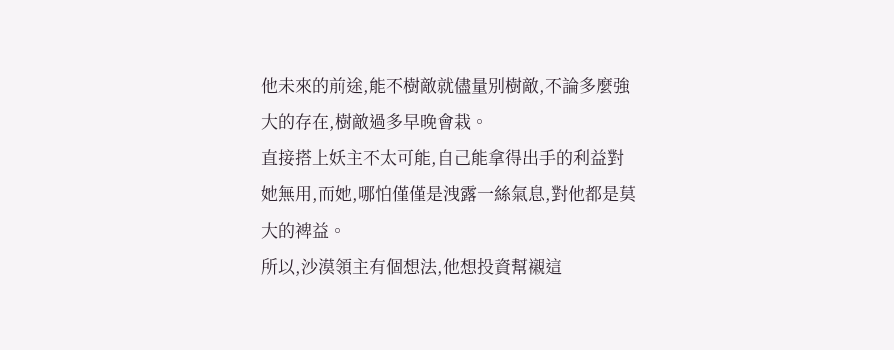他未來的前途,能不樹敵就儘量別樹敵,不論多麼強大的存在,樹敵過多早晚會栽。
直接搭上妖主不太可能,自己能拿得出手的利益對她無用,而她,哪怕僅僅是洩露一絲氣息,對他都是莫大的裨益。
所以,沙漠領主有個想法,他想投資幫襯這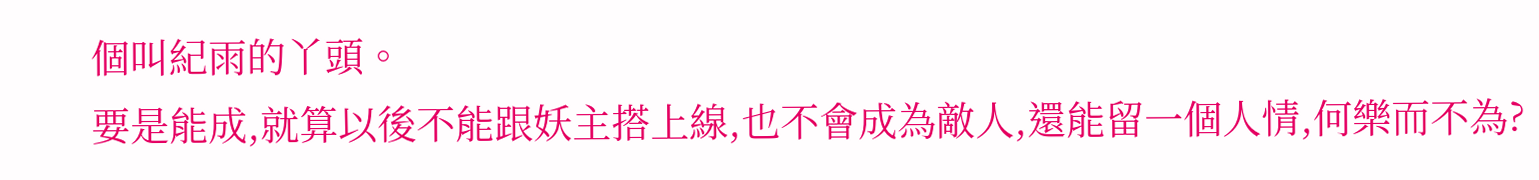個叫紀雨的丫頭。
要是能成,就算以後不能跟妖主搭上線,也不會成為敵人,還能留一個人情,何樂而不為?